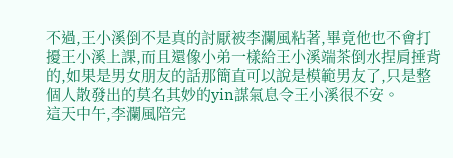不過,王小溪倒不是真的討厭被李瀾風粘著,畢竟他也不會打擾王小溪上課,而且還像小弟一樣給王小溪端茶倒水捏肩捶背的,如果是男女朋友的話那簡直可以說是模範男友了,只是整個人散發出的莫名其妙的yin謀氣息令王小溪很不安。
這天中午,李瀾風陪完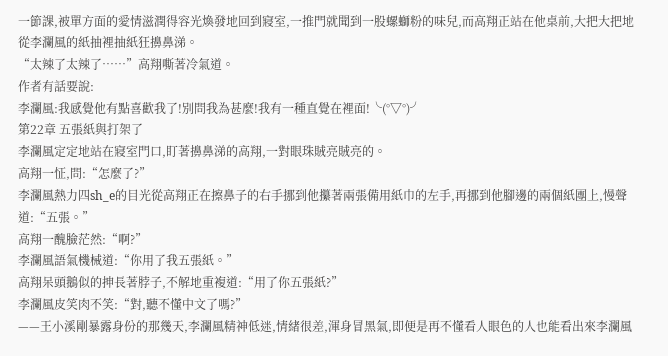一節課,被單方面的愛情滋潤得容光煥發地回到寢室,一推門就聞到一股螺螄粉的味兒,而高翔正站在他桌前,大把大把地從李瀾風的紙抽裡抽紙狂擤鼻涕。
“太辣了太辣了……”高翔嘶著冷氣道。
作者有話要說:
李瀾風:我感覺他有點喜歡我了!別問我為甚麼!我有一種直覺在裡面!╰(°▽°)╯
第22章 五張紙與打架了
李瀾風定定地站在寢室門口,盯著擤鼻涕的高翔,一對眼珠賊亮賊亮的。
高翔一怔,問:“怎麼了?”
李瀾風熱力四sh_e的目光從高翔正在擦鼻子的右手挪到他攥著兩張備用紙巾的左手,再挪到他腳邊的兩個紙團上,慢聲道:“五張。”
高翔一醜臉茫然:“啊?”
李瀾風語氣機械道:“你用了我五張紙。”
高翔呆頭鵝似的抻長著脖子,不解地重複道:“用了你五張紙?”
李瀾風皮笑肉不笑:“對,聽不懂中文了嗎?”
——王小溪剛暴露身份的那幾天,李瀾風精神低迷,情緒很差,渾身冒黑氣,即便是再不懂看人眼色的人也能看出來李瀾風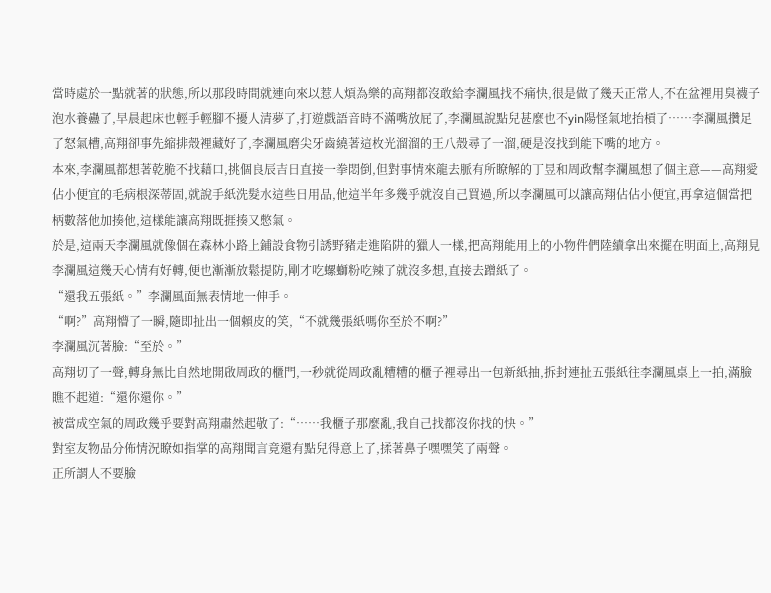當時處於一點就著的狀態,所以那段時間就連向來以惹人煩為樂的高翔都沒敢給李瀾風找不痛快,很是做了幾天正常人,不在盆裡用臭襪子泡水養蠱了,早晨起床也輕手輕腳不擾人清夢了,打遊戲語音時不滿嘴放屁了,李瀾風說點兒甚麼也不yin陽怪氣地抬槓了……李瀾風攢足了怒氣槽,高翔卻事先縮排殼裡藏好了,李瀾風磨尖牙齒繞著這枚光溜溜的王八殼尋了一溜,硬是沒找到能下嘴的地方。
本來,李瀾風都想著乾脆不找藉口,挑個良辰吉日直接一拳悶倒,但對事情來龍去脈有所瞭解的丁昱和周政幫李瀾風想了個主意——高翔愛佔小便宜的毛病根深蒂固,就說手紙洗髮水這些日用品,他這半年多幾乎就沒自己買過,所以李瀾風可以讓高翔佔佔小便宜,再拿這個當把柄數落他加揍他,這樣能讓高翔既捱揍又憋氣。
於是,這兩天李瀾風就像個在森林小路上鋪設食物引誘野豬走進陷阱的獵人一樣,把高翔能用上的小物件們陸續拿出來擺在明面上,高翔見李瀾風這幾天心情有好轉,便也漸漸放鬆提防,剛才吃螺螄粉吃辣了就沒多想,直接去蹭紙了。
“還我五張紙。”李瀾風面無表情地一伸手。
“啊?”高翔懵了一瞬,隨即扯出一個賴皮的笑,“不就幾張紙嗎你至於不啊?”
李瀾風沉著臉:“至於。”
高翔切了一聲,轉身無比自然地開啟周政的櫃門,一秒就從周政亂糟糟的櫃子裡尋出一包新紙抽,拆封連扯五張紙往李瀾風桌上一拍,滿臉瞧不起道:“還你還你。”
被當成空氣的周政幾乎要對高翔肅然起敬了:“……我櫃子那麼亂,我自己找都沒你找的快。”
對室友物品分佈情況瞭如指掌的高翔聞言竟還有點兒得意上了,揉著鼻子嘿嘿笑了兩聲。
正所謂人不要臉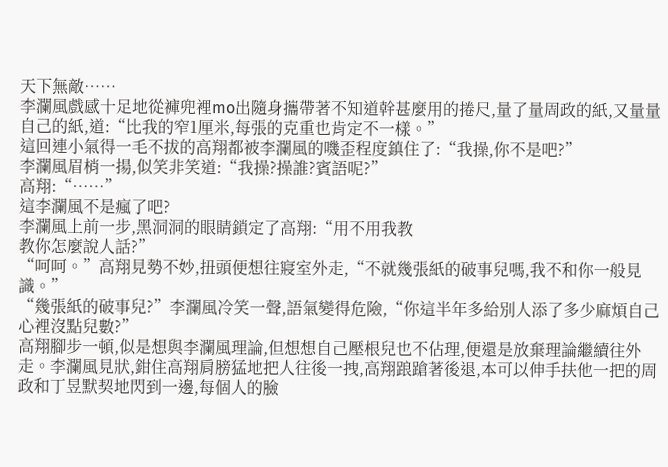天下無敵……
李瀾風戲感十足地從褲兜裡mo出隨身攜帶著不知道幹甚麼用的捲尺,量了量周政的紙,又量量自己的紙,道:“比我的窄1厘米,每張的克重也肯定不一樣。”
這回連小氣得一毛不拔的高翔都被李瀾風的嘰歪程度鎮住了:“我操,你不是吧?”
李瀾風眉梢一揚,似笑非笑道:“我操?操誰?賓語呢?”
高翔:“……”
這李瀾風不是瘋了吧?
李瀾風上前一步,黑洞洞的眼睛鎖定了高翔:“用不用我教
教你怎麼說人話?”
“呵呵。”高翔見勢不妙,扭頭便想往寢室外走,“不就幾張紙的破事兒嗎,我不和你一般見識。”
“幾張紙的破事兒?”李瀾風冷笑一聲,語氣變得危險,“你這半年多給別人添了多少麻煩自己心裡沒點兒數?”
高翔腳步一頓,似是想與李瀾風理論,但想想自己壓根兒也不佔理,便還是放棄理論繼續往外走。李瀾風見狀,鉗住高翔肩膀猛地把人往後一拽,高翔踉蹌著後退,本可以伸手扶他一把的周政和丁昱默契地閃到一邊,每個人的臉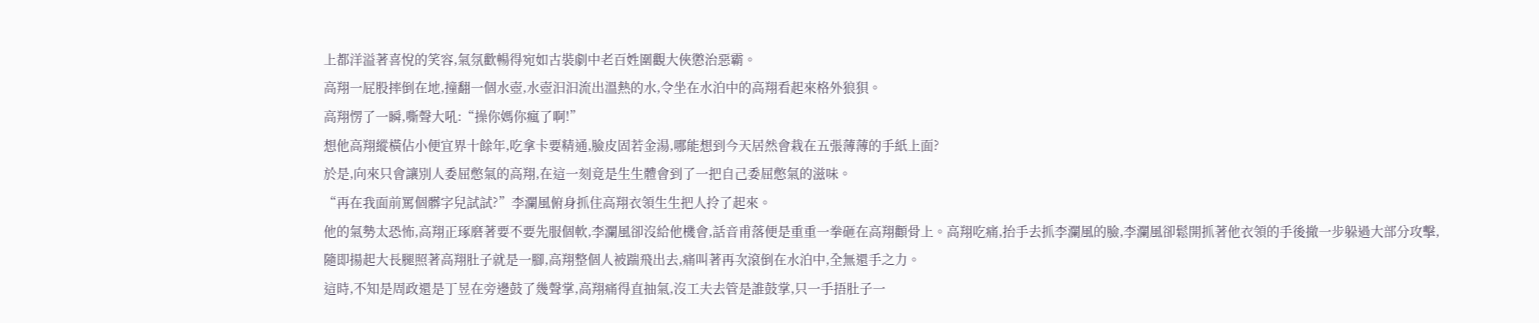上都洋溢著喜悅的笑容,氣氛歡暢得宛如古裝劇中老百姓圍觀大俠懲治惡霸。
高翔一屁股摔倒在地,撞翻一個水壺,水壺汩汩流出溫熱的水,令坐在水泊中的高翔看起來格外狼狽。
高翔愣了一瞬,嘶聲大吼:“操你媽你瘋了啊!”
想他高翔縱橫佔小便宜界十餘年,吃拿卡要精通,臉皮固若金湯,哪能想到今天居然會栽在五張薄薄的手紙上面?
於是,向來只會讓別人委屈憋氣的高翔,在這一刻竟是生生體會到了一把自己委屈憋氣的滋味。
“再在我面前罵個髒字兒試試?”李瀾風俯身抓住高翔衣領生生把人拎了起來。
他的氣勢太恐怖,高翔正琢磨著要不要先服個軟,李瀾風卻沒給他機會,話音甫落便是重重一拳砸在高翔顴骨上。高翔吃痛,抬手去抓李瀾風的臉,李瀾風卻鬆開抓著他衣領的手後撤一步躲過大部分攻擊,隨即揚起大長腿照著高翔肚子就是一腳,高翔整個人被踹飛出去,痛叫著再次滾倒在水泊中,全無還手之力。
這時,不知是周政還是丁昱在旁邊鼓了幾聲掌,高翔痛得直抽氣,沒工夫去管是誰鼓掌,只一手捂肚子一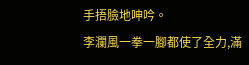手捂臉地呻吟。
李瀾風一拳一腳都使了全力,滿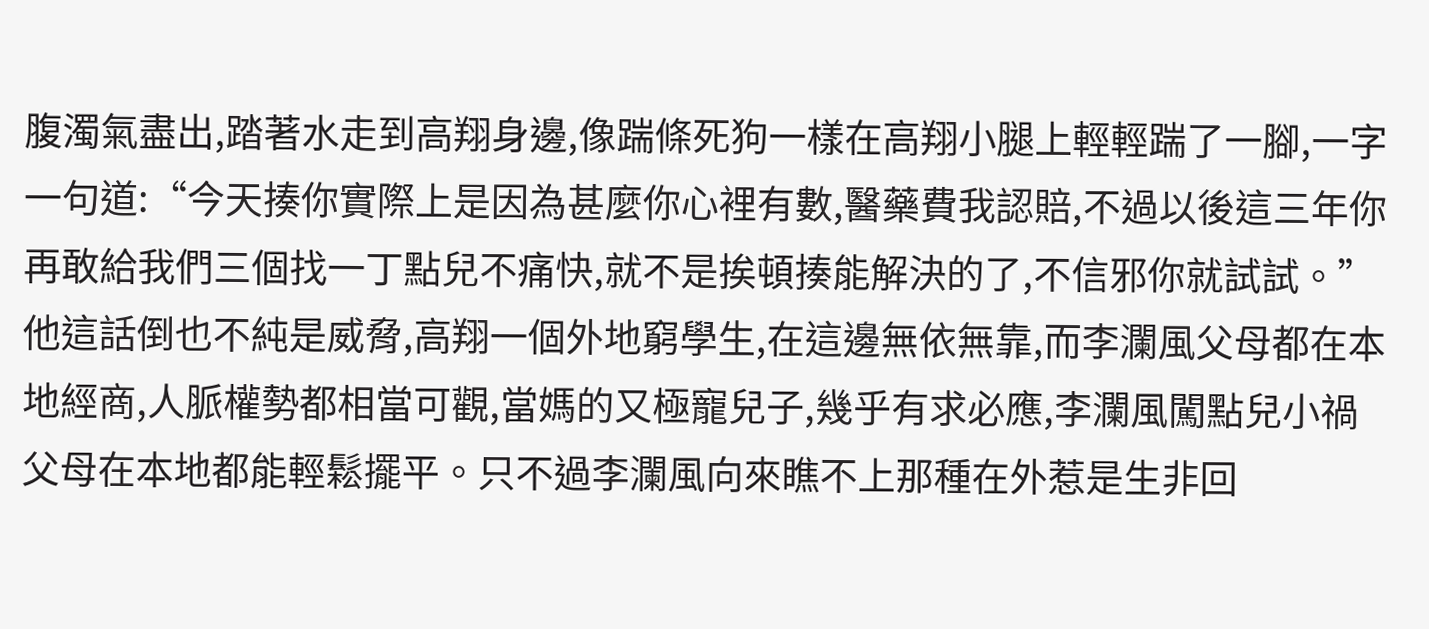腹濁氣盡出,踏著水走到高翔身邊,像踹條死狗一樣在高翔小腿上輕輕踹了一腳,一字一句道:“今天揍你實際上是因為甚麼你心裡有數,醫藥費我認賠,不過以後這三年你再敢給我們三個找一丁點兒不痛快,就不是挨頓揍能解決的了,不信邪你就試試。”
他這話倒也不純是威脅,高翔一個外地窮學生,在這邊無依無靠,而李瀾風父母都在本地經商,人脈權勢都相當可觀,當媽的又極寵兒子,幾乎有求必應,李瀾風闖點兒小禍父母在本地都能輕鬆擺平。只不過李瀾風向來瞧不上那種在外惹是生非回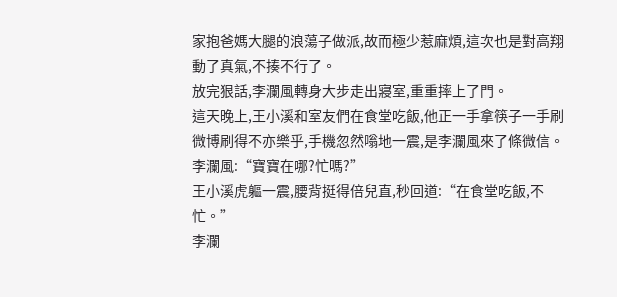家抱爸媽大腿的浪蕩子做派,故而極少惹麻煩,這次也是對高翔動了真氣,不揍不行了。
放完狠話,李瀾風轉身大步走出寢室,重重摔上了門。
這天晚上,王小溪和室友們在食堂吃飯,他正一手拿筷子一手刷微博刷得不亦樂乎,手機忽然嗡地一震,是李瀾風來了條微信。
李瀾風:“寶寶在哪?忙嗎?”
王小溪虎軀一震,腰背挺得倍兒直,秒回道:“在食堂吃飯,不忙。”
李瀾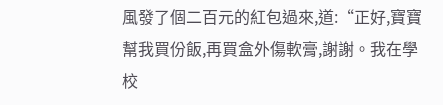風發了個二百元的紅包過來,道:“正好,寶寶幫我買份飯,再買盒外傷軟膏,謝謝。我在學校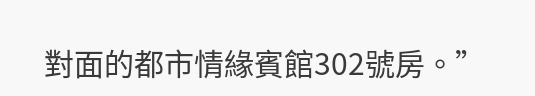對面的都市情緣賓館302號房。”